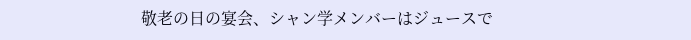敬老の日の宴会、シャン学メンバーはジュースで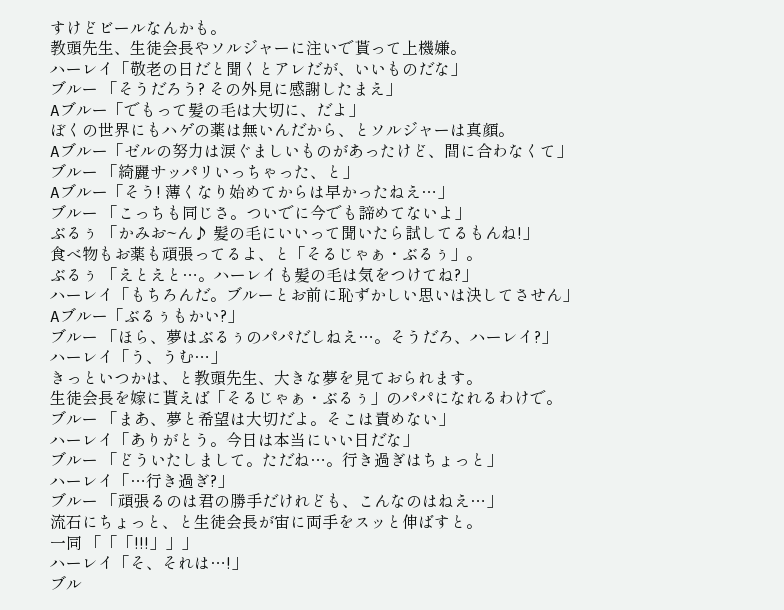すけどビールなんかも。
教頭先生、生徒会長やソルジャーに注いで貰って上機嫌。
ハーレイ「敬老の日だと聞くとアレだが、いいものだな」
ブルー 「そうだろう? その外見に感謝したまえ」
Aブルー「でもって髪の毛は大切に、だよ」
ぼくの世界にもハゲの薬は無いんだから、とソルジャーは真顔。
Aブルー「ゼルの努力は涙ぐましいものがあったけど、間に合わなくて」
ブルー 「綺麗サッパリいっちゃった、と」
Aブルー「そう! 薄くなり始めてからは早かったねえ…」
ブルー 「こっちも同じさ。ついでに今でも諦めてないよ」
ぶるぅ 「かみお~ん♪ 髪の毛にいいって聞いたら試してるもんね!」
食べ物もお薬も頑張ってるよ、と「そるじゃぁ・ぶるぅ」。
ぶるぅ 「えとえと…。ハーレイも髪の毛は気をつけてね?」
ハーレイ「もちろんだ。ブルーとお前に恥ずかしい思いは決してさせん」
Aブルー「ぶるぅもかい?」
ブルー 「ほら、夢はぶるぅのパパだしねえ…。そうだろ、ハーレイ?」
ハーレイ「う、うむ…」
きっといつかは、と教頭先生、大きな夢を見ておられます。
生徒会長を嫁に貰えば「そるじゃぁ・ぶるぅ」のパパになれるわけで。
ブルー 「まあ、夢と希望は大切だよ。そこは責めない」
ハーレイ「ありがとう。今日は本当にいい日だな」
ブルー 「どういたしまして。ただね…。行き過ぎはちょっと」
ハーレイ「…行き過ぎ?」
ブルー 「頑張るのは君の勝手だけれども、こんなのはねえ…」
流石にちょっと、と生徒会長が宙に両手をスッと伸ばすと。
一同 「「「!!!」」」
ハーレイ「そ、それは…!」
ブル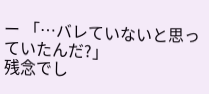ー 「…バレていないと思っていたんだ?」
残念でし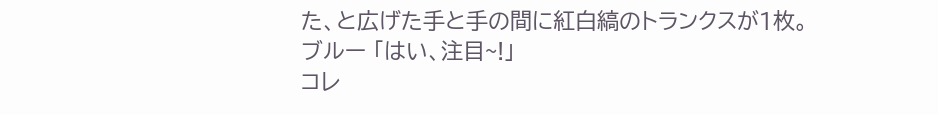た、と広げた手と手の間に紅白縞のトランクスが1枚。
ブルー 「はい、注目~!」
コレ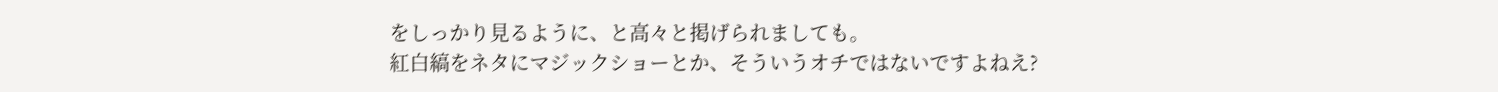をしっかり見るように、と高々と掲げられましても。
紅白縞をネタにマジックショーとか、そういうオチではないですよねえ?